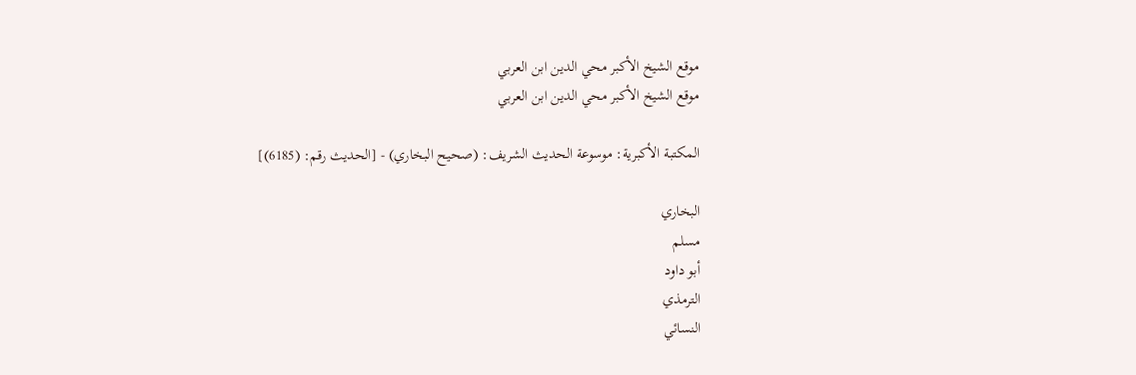موقع الشيخ الأكبر محي الدين ابن العربي
موقع الشيخ الأكبر محي الدين ابن العربي

المكتبة الأكبرية: موسوعة الحديث الشريف: (صحيح البخاري) - [الحديث رقم: (6185)]

البخاري
مسلم
أبو داود
الترمذي
النسائي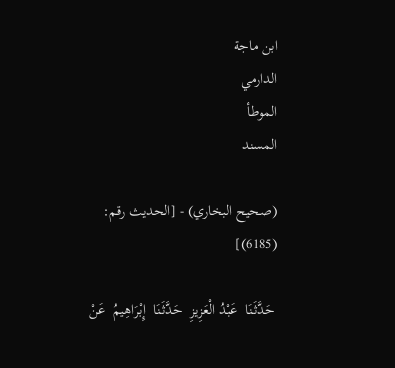ابن ماجة
الدارمي
الموطأ
المسند

(صحيح البخاري) - [الحديث رقم: (6185)]

 حَدَّثَنَا  عَبْدُ الْعَزِيزِ  حَدَّثَنَا  إِبْرَاهِيمُ  عَنْ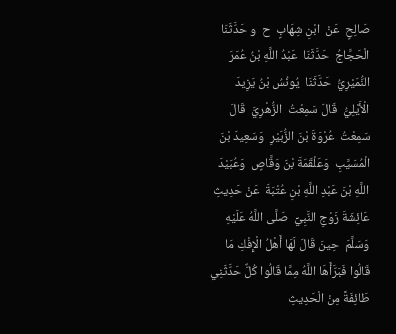صَالِحٍ  عَنْ  ابْنِ شِهَابٍ  ح  و حَدَّثَنَا  الْحَجَّاجُ  حَدَّثَنَا  عَبْدُ اللَّهِ بْنُ عُمَرَ النُّمَيْرِيُّ  حَدَّثَنَا  يُونُسُ بْنُ يَزِيدَ الْأَيْلِيُّ  قَالَ سَمِعْتُ  الزُّهْرِيَّ  قَالَ سَمِعْتُ  عُرْوَةَ بْنَ الزُّبَيْرِ  وَسَعِيدَ بْنَ الْمُسَيَّبِ  وَعَلْقَمَةَ بْنَ وَقَّاصٍ  وَعُبَيْدَ اللَّهِ بْنَ عَبْدِ اللَّهِ بْنِ عُتْبَةَ  عَنْ حَدِيثِ  عَائِشَةَ زَوْجِ النَّبِيِّ  صَلَّى اللَّهُ عَلَيْهِ وَسَلَّمَ  حِينَ قَالَ لَهَا أَهْلُ الْإِفْكِ مَا قَالُوا فَبَرَّأَهَا اللَّهُ مِمَّا قَالُوا كُلٌّ حَدَّثَنِي طَائِفَةً مِنْ الْحَدِيثِ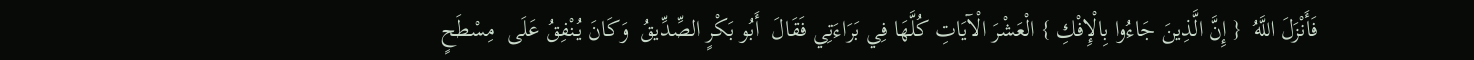فَأَنْزَلَ اللَّهُ  { إِنَّ الَّذِينَ جَاءُوا بِالْإِفْكِ } الْعَشْرَ الْآيَاتِ كُلَّهَا فِي بَرَاءَتِي فَقَالَ  أَبُو بَكْرٍ الصِّدِّيقُ  وَكَانَ يُنْفِقُ عَلَى  مِسْطَحٍ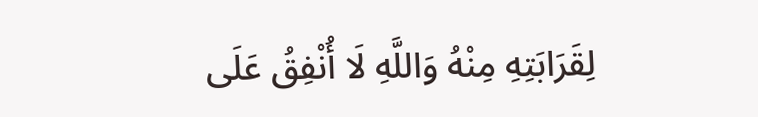لِقَرَابَتِهِ مِنْهُ وَاللَّهِ لَا أُنْفِقُ عَلَى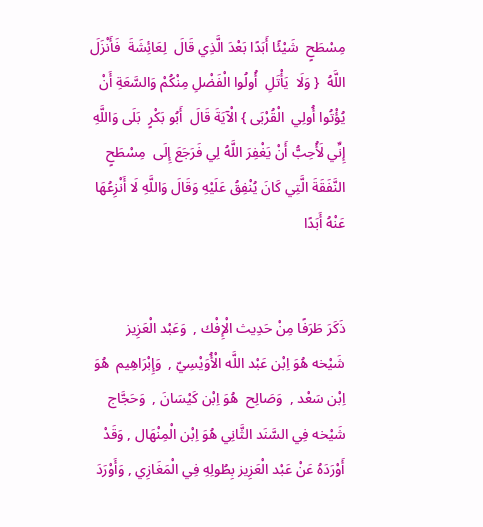مِسْطَحٍ  شَيْئًا أَبَدًا بَعْدَ الَّذِي قَالَ  لِعَائِشَةَ  فَأَنْزَلَ اللَّهُ  { وَلَا  يَأْتَلِ  أُولُوا الْفَضْلِ مِنْكُمْ وَالسَّعَةِ أَنْ يُؤْتُوا أُولِي  الْقُرْبَى } الْآيَةَ قَالَ  أَبُو بَكْرٍ  بَلَى وَاللَّهِ إِنِّي لَأُحِبُّ أَنْ يَغْفِرَ اللَّهُ لِي فَرَجَعَ إِلَى  مِسْطَحٍ  النَّفَقَةَ الَّتِي كَانَ يُنْفِقُ عَلَيْهِ وَقَالَ وَاللَّهِ لَا أَنْزِعُهَا عَنْهُ أَبَدًا


ذَكَرَ طَرَفًا مِنْ حَدِيث الْإِفْك ,  وَعَبْد الْعَزِيز  شَيْخه هُوَ اِبْن عَبْد اللَّه الْأُوَيْسِيّ ,  وَإِبْرَاهِيم  هُوَ اِبْن سَعْد ,  وَصَالِح  هُوَ اِبْن كَيْسَانَ ,  وَحَجَّاج  شَيْخه فِي السَّنَد الثَّانِي هُوَ اِبْن الْمِنْهَال , وَقَدْ أَوْرَدَهُ عَنْ عَبْد الْعَزِيز بِطُولِهِ فِي الْمَغَازِي , وَأَوْرَدَ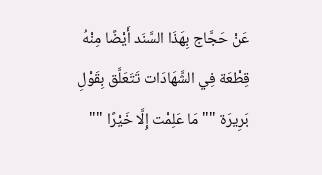عَنْ حَجَّاج بِهَذَا السَّنَد أَيْضًا مِنْهُ قِطْعَة فِي الشَّهَادَات تَتَعَلَّق بِقَوْلِ بَرِيرَة "" مَا عَلِمْت إِلَّا خَيْرًا ""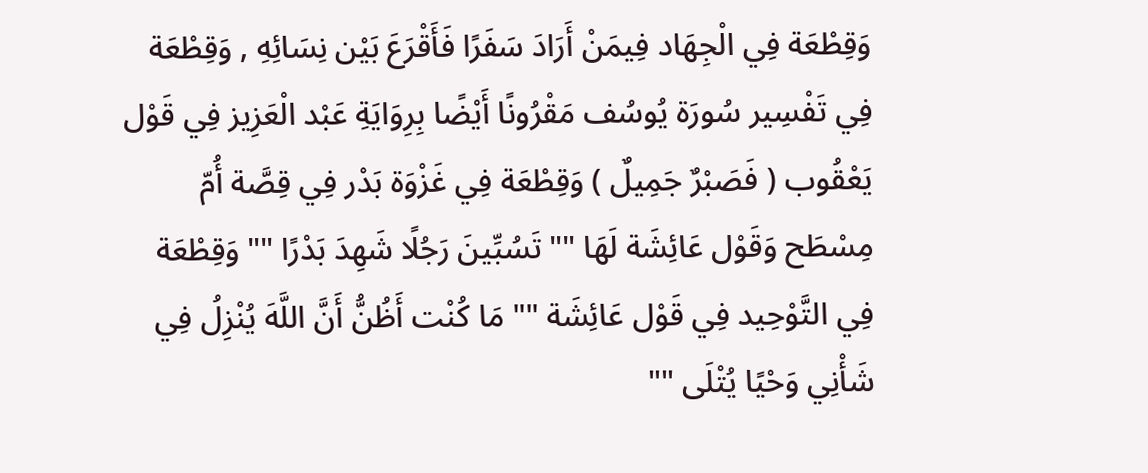وَقِطْعَة فِي الْجِهَاد فِيمَنْ أَرَادَ سَفَرًا فَأَقْرَعَ بَيْن نِسَائِهِ , وَقِطْعَة فِي تَفْسِير سُورَة يُوسُف مَقْرُونًا أَيْضًا بِرِوَايَةِ عَبْد الْعَزِيز فِي قَوْل يَعْقُوب ( فَصَبْرٌ جَمِيلٌ ) وَقِطْعَة فِي غَزْوَة بَدْر فِي قِصَّة أُمّ مِسْطَح وَقَوْل عَائِشَة لَهَا "" تَسُبِّينَ رَجُلًا شَهِدَ بَدْرًا "" وَقِطْعَة فِي التَّوْحِيد فِي قَوْل عَائِشَة "" مَا كُنْت أَظُنُّ أَنَّ اللَّهَ يُنْزِلُ فِي شَأْنِي وَحْيًا يُتْلَى ""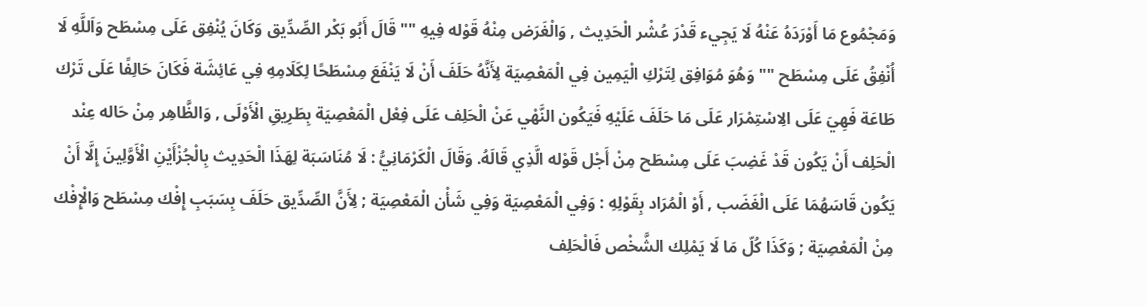وَمَجْمُوع مَا أَوْرَدَهُ عَنْهُ لَا يَجِيء قَدْرَ عُشْر الْحَدِيث , وَالْغَرَض مِنْهُ قَوْله فِيهِ "" قَالَ أَبُو بَكْر الصِّدِّيق وَكَانَ يُنْفِق عَلَى مِسْطَح وَاَللَّهِ لَا أُنْفِقُ عَلَى مِسْطَح "" وَهُوَ مُوَافِق لِتَرْكِ الْيَمِين فِي الْمَعْصِيَة لِأَنَّهُ حَلَفَ أَنْ لَا يَنْفَعَ مِسْطَحًا لِكَلَامِهِ فِي عَائِشَة فَكَانَ حَالِفًا عَلَى تَرْك طَاعَة فَهِيَ عَلَى الِاسْتِمْرَار عَلَى مَا حَلَفَ عَلَيْهِ فَيَكُون النَّهْي عَنْ الْحَلِف عَلَى فِعْل الْمَعْصِيَة بِطَرِيقِ الْأَوْلَى , وَالظَّاهِر مِنْ حَاله عِنْد الْحَلِف أَنْ يَكُون قَدْ غَضِبَ عَلَى مِسْطَح مِنْ أَجْل قَوْله الَّذِي قَالَهُ. وَقَالَ الْكَرْمَانِيُّ : لَا مُنَاسَبَة لِهَذَا الْحَدِيث بِالْجُزْأَيْنِ الْأَوَّلِينَ إِلَّا أَنْ يَكُون قَاسَهُمَا عَلَى الْغَضَب , أَوْ الْمُرَاد بِقَوْلِهِ : وَفِي الْمَعْصِيَة وَفِي شَأْن الْمَعْصِيَة ; لِأَنَّ الصِّدِّيق حَلَفَ بِسَبَبِ إِفْك مِسْطَح وَالْإِفْك مِنْ الْمَعْصِيَة ; وَكَذَا كُلّ مَا لَا يَمْلِك الشَّخْص فَالْحَلِف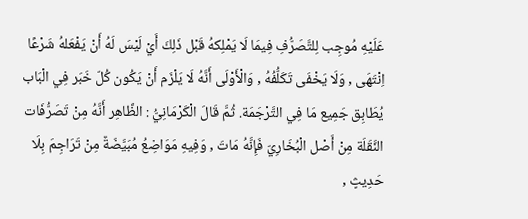عَلَيْهِ مُوجِب لِلتَّصَرُّفِ فِيمَا لَا يَمْلِكهُ قَبْل ذَلِكَ أَيْ لَيْسَ لَهُ أَنْ يَفْعَلهُ شَرْعًا اِنْتَهَى , وَلَا يَخْفَى تَكَلُّفُهُ , وَالْأَوْلَى أَنَّهُ لَا يَلْزَم أَنْ يَكُون كُلّ خَبَر فِي الْبَاب يُطَابِق جَمِيع مَا فِي التَّرْجَمَة. ثُمَّ قَالَ الْكَرْمَانِيُّ : الظَّاهِر أَنَّهُ مِنْ تَصَرُّفَات النَّقَلَة مِنْ أَصْل الْبُخَارِيّ فَإِنَّهُ مَاتَ , وَفِيهِ مَوَاضِعُ مُبَيَّضَةٌ مِنْ تَرَاجِمَ بِلَا حَدِيثٍ ,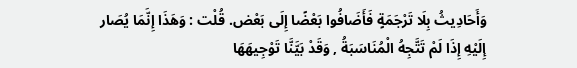وَأَحَادِيثُ بِلَا تَرْجَمَةٍ فَأَضَافُوا بَعْضًا إِلَى بَعْض. قُلْت : وَهَذَا إِنَّمَا يُصَار إِلَيْهِ إِذَا لَمْ تَتَّجِهُ الْمُنَاسَبَةُ , وَقَدْ بَيَّنَّا تَوْجِيهَهَا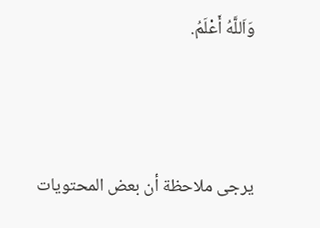وَاَللَّهُ أَعْلَمُ.



يرجى ملاحظة أن بعض المحتويات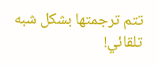تتم ترجمتها بشكل شبه تلقائي!